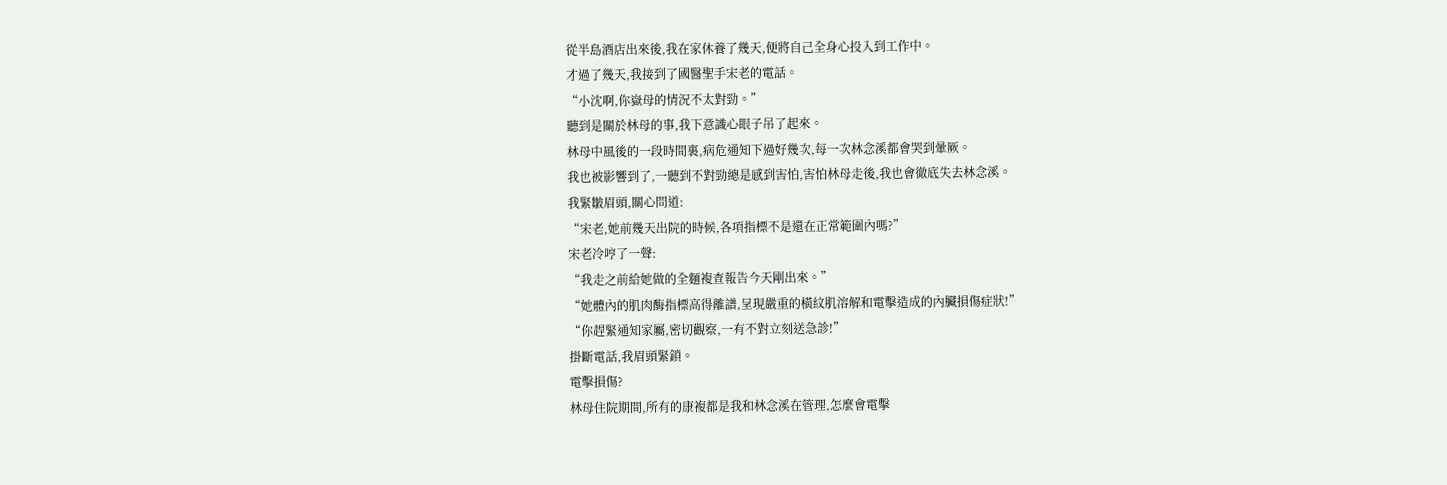從半島酒店出來後,我在家休養了幾天,便將自己全身心投入到工作中。
才過了幾天,我接到了國醫聖手宋老的電話。
“小沈啊,你嶽母的情況不太對勁。”
聽到是關於林母的事,我下意識心眼子吊了起來。
林母中風後的一段時間裏,病危通知下過好幾次,每一次林念溪都會哭到暈厥。
我也被影響到了,一聽到不對勁總是感到害怕,害怕林母走後,我也會徹底失去林念溪。
我緊皺眉頭,關心問道:
“宋老,她前幾天出院的時候,各項指標不是還在正常範圍內嗎?”
宋老冷哼了一聲:
“我走之前給她做的全麵複查報告今天剛出來。”
“她體內的肌肉酶指標高得離譜,呈現嚴重的橫紋肌溶解和電擊造成的內臟損傷症狀!”
“你趕緊通知家屬,密切觀察,一有不對立刻送急診!”
掛斷電話,我眉頭緊鎖。
電擊損傷?
林母住院期間,所有的康複都是我和林念溪在管理,怎麼會電擊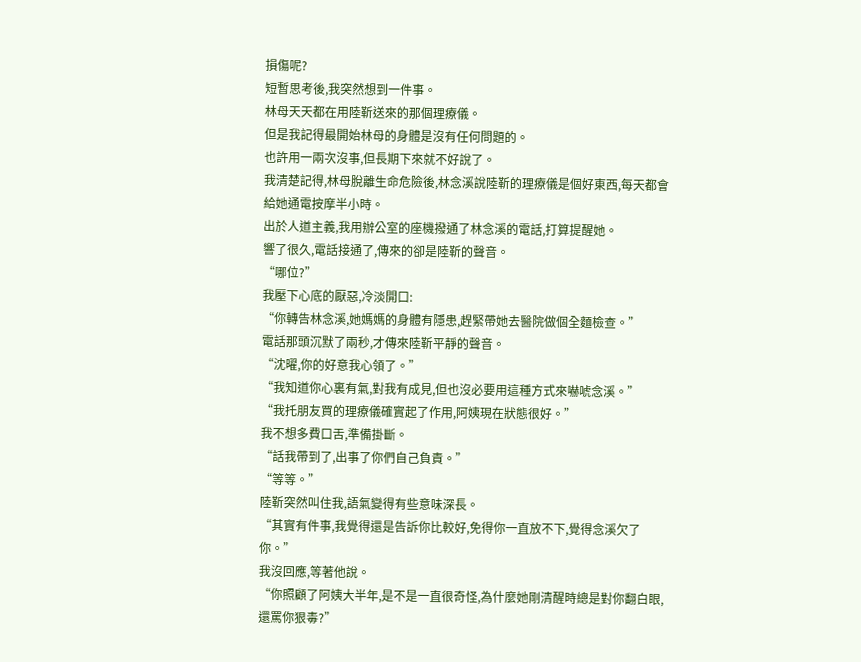損傷呢?
短暫思考後,我突然想到一件事。
林母天天都在用陸靳送來的那個理療儀。
但是我記得最開始林母的身體是沒有任何問題的。
也許用一兩次沒事,但長期下來就不好說了。
我清楚記得,林母脫離生命危險後,林念溪說陸靳的理療儀是個好東西,每天都會給她通電按摩半小時。
出於人道主義,我用辦公室的座機撥通了林念溪的電話,打算提醒她。
響了很久,電話接通了,傳來的卻是陸靳的聲音。
“哪位?”
我壓下心底的厭惡,冷淡開口:
“你轉告林念溪,她媽媽的身體有隱患,趕緊帶她去醫院做個全麵檢查。”
電話那頭沉默了兩秒,才傳來陸靳平靜的聲音。
“沈曜,你的好意我心領了。”
“我知道你心裏有氣,對我有成見,但也沒必要用這種方式來嚇唬念溪。”
“我托朋友買的理療儀確實起了作用,阿姨現在狀態很好。”
我不想多費口舌,準備掛斷。
“話我帶到了,出事了你們自己負責。”
“等等。”
陸靳突然叫住我,語氣變得有些意味深長。
“其實有件事,我覺得還是告訴你比較好,免得你一直放不下,覺得念溪欠了你。”
我沒回應,等著他說。
“你照顧了阿姨大半年,是不是一直很奇怪,為什麼她剛清醒時總是對你翻白眼,還罵你狠毒?”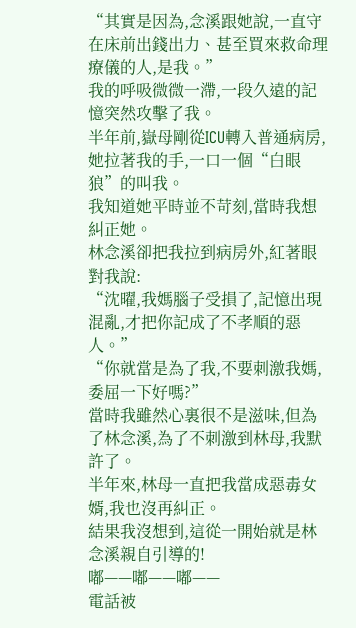“其實是因為,念溪跟她說,一直守在床前出錢出力、甚至買來救命理療儀的人,是我。”
我的呼吸微微一滯,一段久遠的記憶突然攻擊了我。
半年前,嶽母剛從ICU轉入普通病房,她拉著我的手,一口一個“白眼狼”的叫我。
我知道她平時並不苛刻,當時我想糾正她。
林念溪卻把我拉到病房外,紅著眼對我說:
“沈曜,我媽腦子受損了,記憶出現混亂,才把你記成了不孝順的惡人。”
“你就當是為了我,不要刺激我媽,委屈一下好嗎?”
當時我雖然心裏很不是滋味,但為了林念溪,為了不刺激到林母,我默許了。
半年來,林母一直把我當成惡毒女婿,我也沒再糾正。
結果我沒想到,這從一開始就是林念溪親自引導的!
嘟——嘟——嘟——
電話被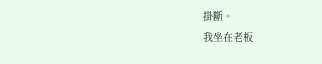掛斷。
我坐在老板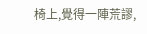椅上,覺得一陣荒謬,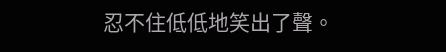忍不住低低地笑出了聲。